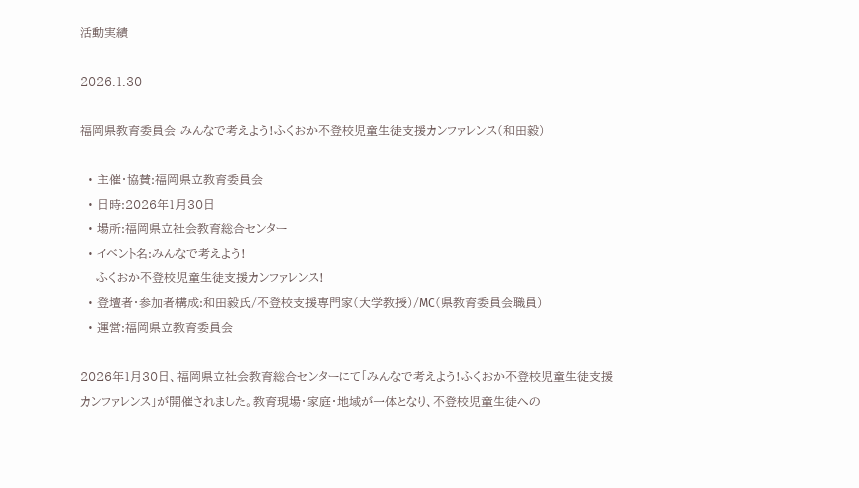活動実績

2026.1.30

福岡県教育委員会 みんなで考えよう!ふくおか不登校児童生徒支援カンファレンス(和田毅)

  • 主催・協賛:福岡県立教育委員会
  • 日時:2026年1月30日
  • 場所:福岡県立社会教育総合センター
  • イベント名:みんなで考えよう!
    ふくおか不登校児童生徒支援カンファレンス!
  • 登壇者・参加者構成:和田毅氏/不登校支援専門家(大学教授)/MC(県教育委員会職員)
  • 運営:福岡県立教育委員会

2026年1月30日、福岡県立社会教育総合センターにて「みんなで考えよう!ふくおか不登校児童生徒支援カンファレンス」が開催されました。教育現場・家庭・地域が一体となり、不登校児童生徒への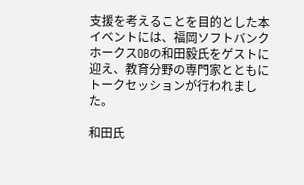支援を考えることを目的とした本イベントには、福岡ソフトバンクホークスOBの和田毅氏をゲストに迎え、教育分野の専門家とともにトークセッションが行われました。

和田氏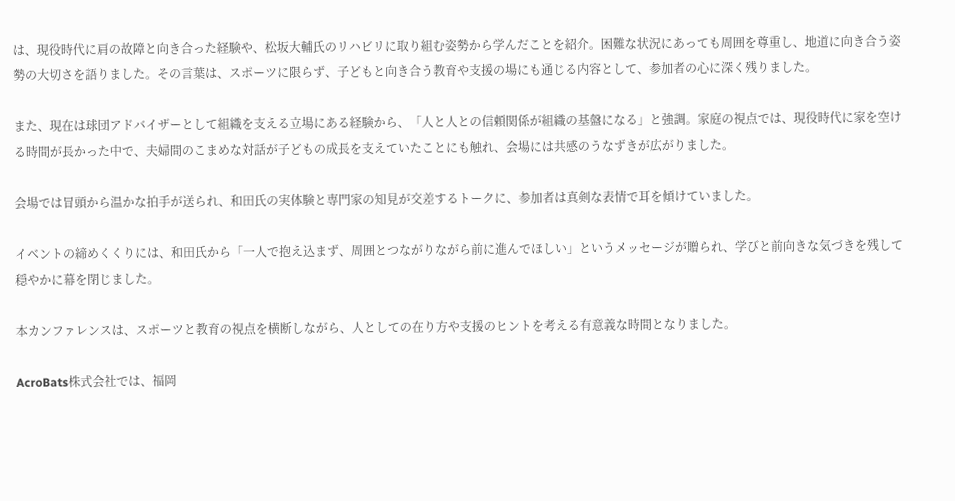は、現役時代に肩の故障と向き合った経験や、松坂大輔氏のリハビリに取り組む姿勢から学んだことを紹介。困難な状況にあっても周囲を尊重し、地道に向き合う姿勢の大切さを語りました。その言葉は、スポーツに限らず、子どもと向き合う教育や支援の場にも通じる内容として、参加者の心に深く残りました。

また、現在は球団アドバイザーとして組織を支える立場にある経験から、「人と人との信頼関係が組織の基盤になる」と強調。家庭の視点では、現役時代に家を空ける時間が長かった中で、夫婦間のこまめな対話が子どもの成長を支えていたことにも触れ、会場には共感のうなずきが広がりました。

会場では冒頭から温かな拍手が送られ、和田氏の実体験と専門家の知見が交差するトークに、参加者は真剣な表情で耳を傾けていました。

イベントの締めくくりには、和田氏から「一人で抱え込まず、周囲とつながりながら前に進んでほしい」というメッセージが贈られ、学びと前向きな気づきを残して穏やかに幕を閉じました。

本カンファレンスは、スポーツと教育の視点を横断しながら、人としての在り方や支援のヒントを考える有意義な時間となりました。

AcroBats株式会社では、福岡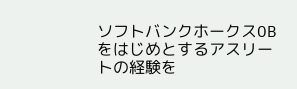ソフトバンクホークスOBをはじめとするアスリートの経験を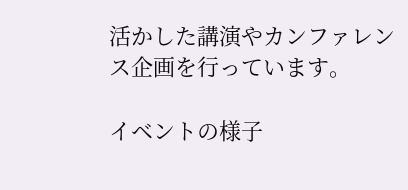活かした講演やカンファレンス企画を行っています。

イベントの様子